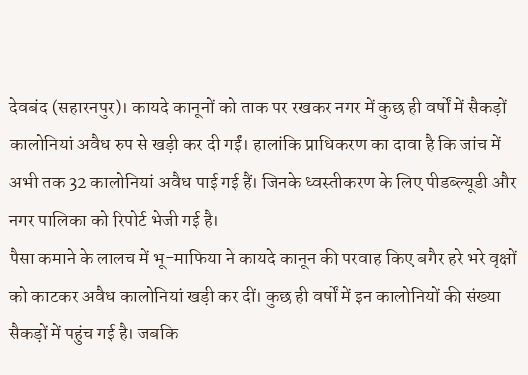देवबंद (सहारनपुर)। कायदे कानूनों को ताक पर रखकर नगर में कुछ ही वर्षों में सैकड़ों कालोनियां अवैध रुप से खड़ी कर दी गईं। हालांकि प्राधिकरण का दावा है कि जांच में अभी तक 32 कालोनियां अवैध पाई गई हैं। जिनके ध्वस्तीकरण के लिए पीडब्ल्यूडी और नगर पालिका को रिपोर्ट भेजी गई है।
पैसा कमाने के लालच में भू-माफिया ने कायदे कानून की परवाह किए बगैर हरे भरे वृक्षों को काटकर अवैध कालोनियां खड़ी कर दीं। कुछ ही वर्षों में इन कालोनियों की संख्या सैकड़ों में पहुंच गई है। जबकि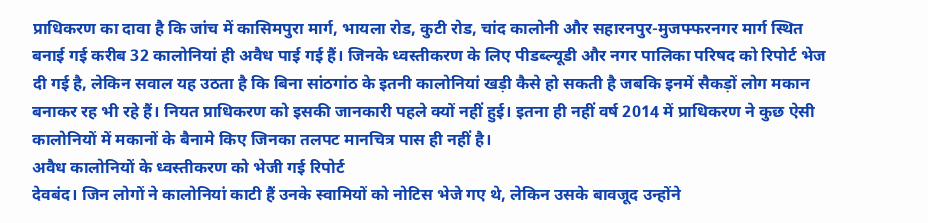प्राधिकरण का दावा है कि जांच में कासिमपुरा मार्ग, भायला रोड, कुटी रोड, चांद कालोनी और सहारनपुर-मुजफ्फरनगर मार्ग स्थित बनाई गई करीब 32 कालोनियां ही अवैध पाई गई हैं। जिनके ध्वस्तीकरण के लिए पीडब्ल्यूडी और नगर पालिका परिषद को रिपोर्ट भेज दी गई है, लेकिन सवाल यह उठता है कि बिना सांठगांठ के इतनी कालोनियां खड़ी कैसे हो सकती है जबकि इनमें सैकड़ों लोग मकान बनाकर रह भी रहे हैं। नियत प्राधिकरण को इसकी जानकारी पहले क्यों नहीं हुई। इतना ही नहीं वर्ष 2014 में प्राधिकरण ने कुछ ऐसी कालोनियों में मकानों के बैनामे किए जिनका तलपट मानचित्र पास ही नहीं है।
अवैध कालोनियों के ध्वस्तीकरण को भेजी गई रिपोर्ट
देवबंद। जिन लोगों ने कालोनियां काटी हैं उनके स्वामियों को नोटिस भेजे गए थे, लेकिन उसके बावजूद उन्होंने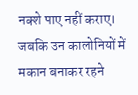नक्शे पाए नहीं कराए। जबकि उन कालोनियों में मकान बनाकर रहने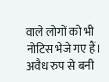वाले लोगों को भी नोटिस भेजे गए हैं। अवैध रुप से बनी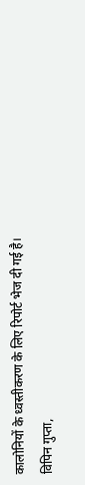कालोनियों के ध्वस्तीकरण के लिए रिपोर्ट भेज दी गई है।
विपिन गुप्ता,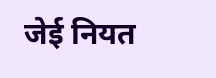जेई नियत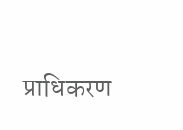प्राधिकरण